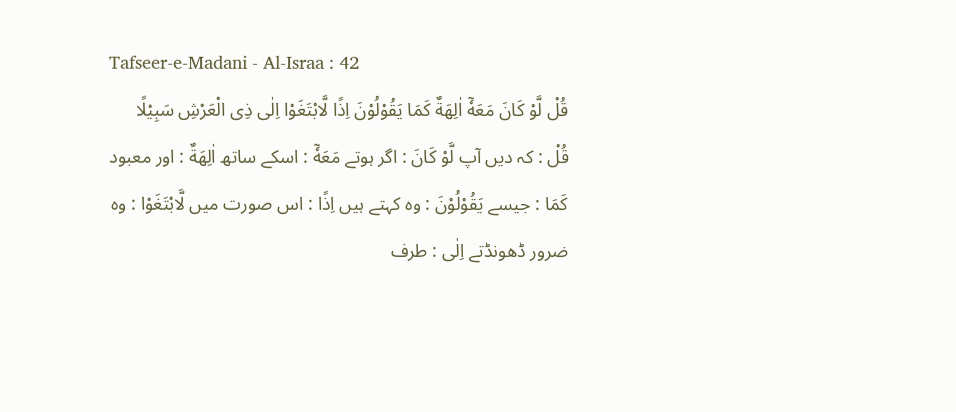Tafseer-e-Madani - Al-Israa : 42
قُلْ لَّوْ كَانَ مَعَهٗۤ اٰلِهَةٌ كَمَا یَقُوْلُوْنَ اِذًا لَّابْتَغَوْا اِلٰى ذِی الْعَرْشِ سَبِیْلًا
قُلْ : کہ دیں آپ لَّوْ كَانَ : اگر ہوتے مَعَهٗٓ : اسکے ساتھ اٰلِهَةٌ : اور معبود كَمَا : جیسے يَقُوْلُوْنَ : وہ کہتے ہیں اِذًا : اس صورت میں لَّابْتَغَوْا : وہ ضرور ڈھونڈتے اِلٰى : طرف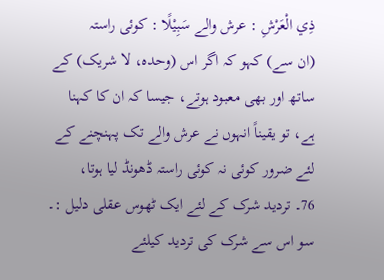ذِي الْعَرْشِ : عرش والے سَبِيْلًا : کوئی راستہ
(ان سے) کہو کہ اگر اس (وحدہ، لا شریک) کے ساتھ اور بھی معبود ہوتے، جیسا کہ ان کا کہنا ہے، تو یقیناً انہوں نے عرش والے تک پہنچنے کے لئے ضرور کوئی نہ کوئی راستہ ڈھونڈ لیا ہوتا،
76۔ تردید شرک کے لئے ایک ٹھوس عقلی دلیل :۔ سو اس سے شرک کی تردید کیلئے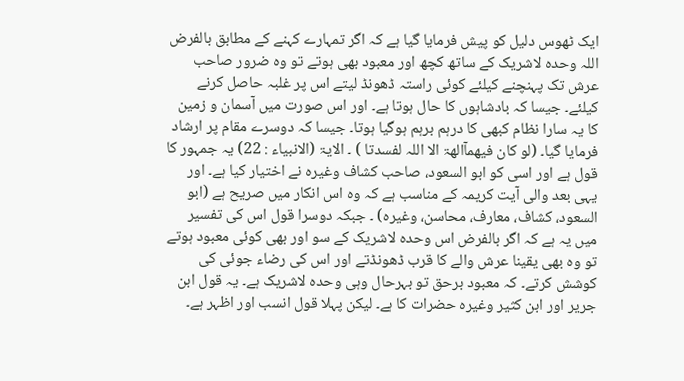ایک ٹھوس دلیل کو پیش فرمایا گیا ہے کہ اگر تمہارے کہنے کے مطابق بالفرض اللہ وحدہ لاشریک کے ساتھ کچھ اور معبود بھی ہوتے تو وہ ضرور صاحب عرش تک پہنچنے کیلئے کوئی راستہ ڈھونڈ لیتے اس پر غلبہ حاصل کرنے کیلئے۔ جیسا کہ بادشاہوں کا حال ہوتا ہے۔ اور اس صورت میں آسمان و زمین کا یہ سارا نظام کبھی کا درہم برہم ہوگیا ہوتا۔ جیسا کہ دوسرے مقام پر ارشاد فرمایا گیا۔ (لو کان فیھمآالھۃ الا اللہ لفسدتا ) ۔ الایۃ (الانبیاء : 22) یہ جمہور کا قول ہے اور اسی کو ابو السعود، صاحب کشاف وغیرہ نے اختیار کیا ہے۔ اور یہی بعد والی آیت کریمہ کے مناسب ہے کہ وہ اس انکار میں صریح ہے (ابو السعود، کشاف، معارف، محاسن، وغیرہ) ۔ جبکہ دوسرا قول اس کی تفسیر میں یہ ہے کہ اگر بالفرض اس وحدہ لاشریک کے سو اور بھی کوئی معبود ہوتے تو وہ بھی یقینا عرش والے کا قرب ڈھونڈتے اور اس کی رضاء جوئی کی کوشش کرتے۔ کہ معبود برحق تو بہرحال وہی وحدہ لاشریک ہے۔ یہ قول ابن جریر اور ابن کثیر وغیرہ حضرات کا ہے۔ لیکن پہلا قول انسب اور اظہر ہے۔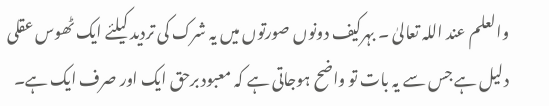والعلم عند اللہ تعالیٰ ۔ بہرکیف دونوں صورتوں میں یہ شرک کی تردید کیلئے ایک ٹھوس عقلی دلیل ہے جس سے یہ بات تو واضح ہوجاتی ہے کہ معبود برحق ایک اور صرف ایک ہے۔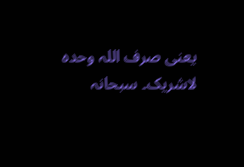یعنی صرف اللہ وحدہ لاشریک۔ سبحانہ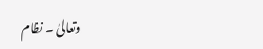وتعالیٰ ۔ نظام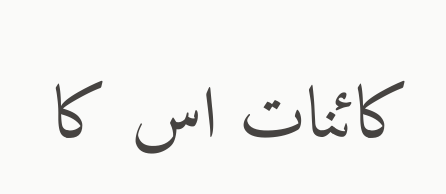کائنات اس کا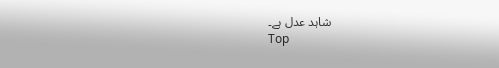شاہد عدل ہے۔
Top